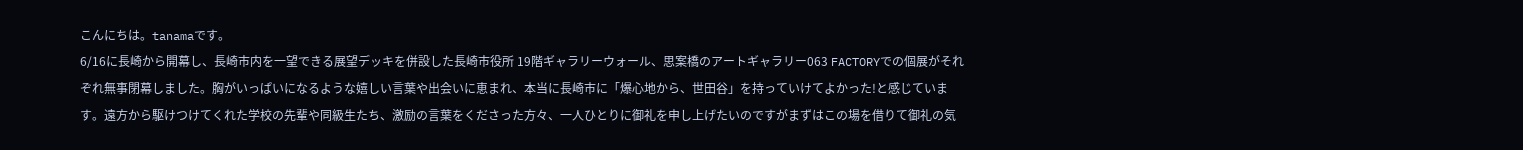こんにちは。tanamaです。
6/16に長崎から開幕し、長崎市内を一望できる展望デッキを併設した長崎市役所 19階ギャラリーウォール、思案橋のアートギャラリー063 FACTORYでの個展がそれぞれ無事閉幕しました。胸がいっぱいになるような嬉しい言葉や出会いに恵まれ、本当に長崎市に「爆心地から、世田谷」を持っていけてよかった!と感じています。遠方から駆けつけてくれた学校の先輩や同級生たち、激励の言葉をくださった方々、一人ひとりに御礼を申し上げたいのですがまずはこの場を借りて御礼の気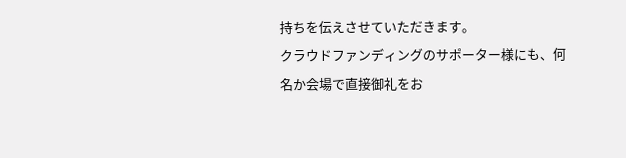持ちを伝えさせていただきます。
クラウドファンディングのサポーター様にも、何名か会場で直接御礼をお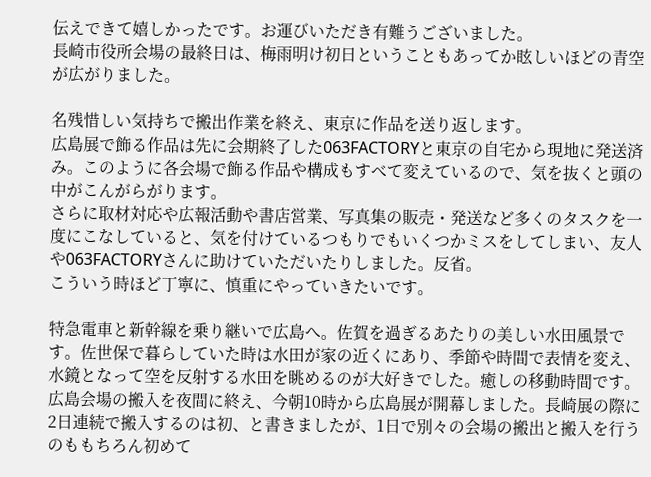伝えできて嬉しかったです。お運びいただき有難うございました。
長崎市役所会場の最終日は、梅雨明け初日ということもあってか眩しいほどの青空が広がりました。

名残惜しい気持ちで搬出作業を終え、東京に作品を送り返します。
広島展で飾る作品は先に会期終了した063FACTORYと東京の自宅から現地に発送済み。このように各会場で飾る作品や構成もすべて変えているので、気を抜くと頭の中がこんがらがります。
さらに取材対応や広報活動や書店営業、写真集の販売・発送など多くのタスクを一度にこなしていると、気を付けているつもりでもいくつかミスをしてしまい、友人や063FACTORYさんに助けていただいたりしました。反省。
こういう時ほど丁寧に、慎重にやっていきたいです。

特急電車と新幹線を乗り継いで広島へ。佐賀を過ぎるあたりの美しい水田風景です。佐世保で暮らしていた時は水田が家の近くにあり、季節や時間で表情を変え、水鏡となって空を反射する水田を眺めるのが大好きでした。癒しの移動時間です。
広島会場の搬入を夜間に終え、今朝10時から広島展が開幕しました。長崎展の際に2日連続で搬入するのは初、と書きましたが、1日で別々の会場の搬出と搬入を行うのももちろん初めて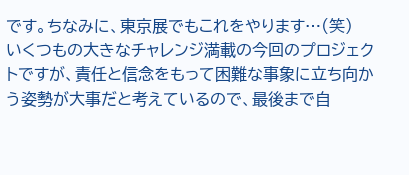です。ちなみに、東京展でもこれをやります…(笑)
いくつもの大きなチャレンジ満載の今回のプロジェクトですが、責任と信念をもって困難な事象に立ち向かう姿勢が大事だと考えているので、最後まで自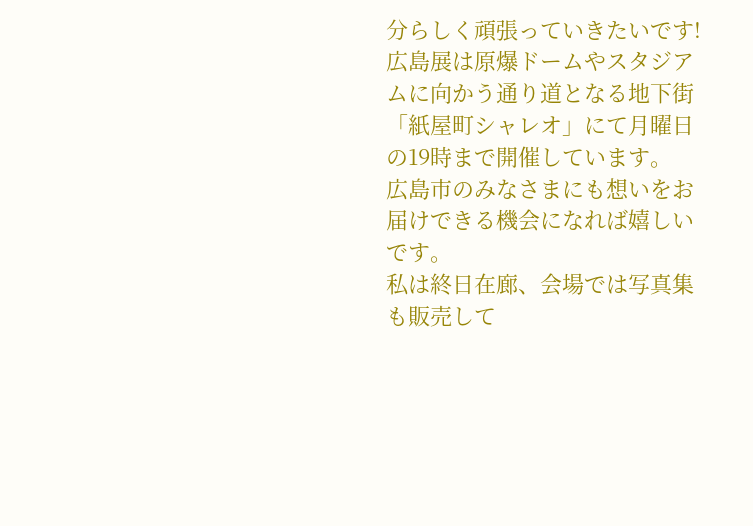分らしく頑張っていきたいです!
広島展は原爆ドームやスタジアムに向かう通り道となる地下街「紙屋町シャレオ」にて月曜日の19時まで開催しています。
広島市のみなさまにも想いをお届けできる機会になれば嬉しいです。
私は終日在廊、会場では写真集も販売して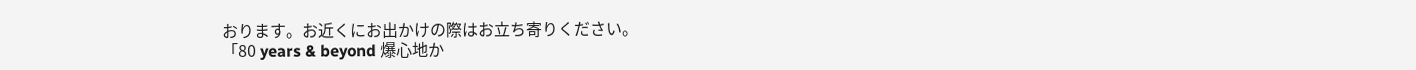おります。お近くにお出かけの際はお立ち寄りください。
「80 years & beyond 爆心地か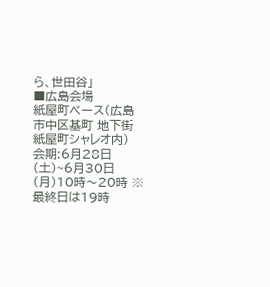ら、世田谷」
■広島会場
紙屋町ベース(広島市中区基町 地下街 紙屋町シャレオ内)
会期:6月28日(土)~6月30日(月)10時〜20時 ※最終日は19時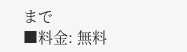まで
■料金: 無料